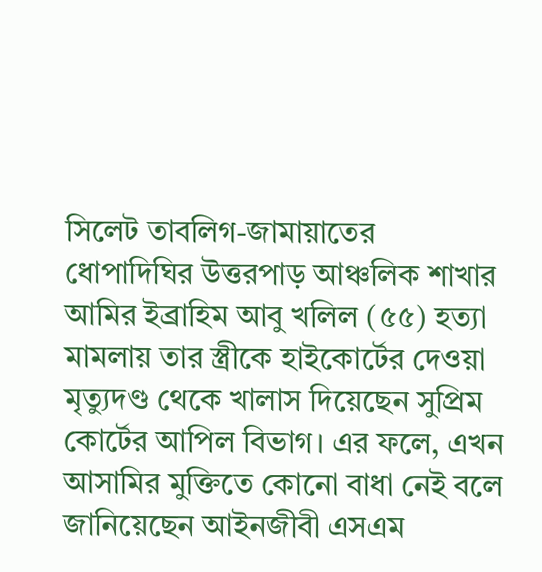সিলেট তাবলিগ-জামায়াতের ধোপাদিঘির উত্তরপাড় আঞ্চলিক শাখার আমির ইব্রাহিম আবু খলিল (৫৫) হত্যা মামলায় তার স্ত্রীকে হাইকোর্টের দেওয়া মৃত্যুদণ্ড থেকে খালাস দিয়েছেন সুপ্রিম কোর্টের আপিল বিভাগ। এর ফলে, এখন আসামির মুক্তিতে কোনো বাধা নেই বলে জানিয়েছেন আইনজীবী এসএম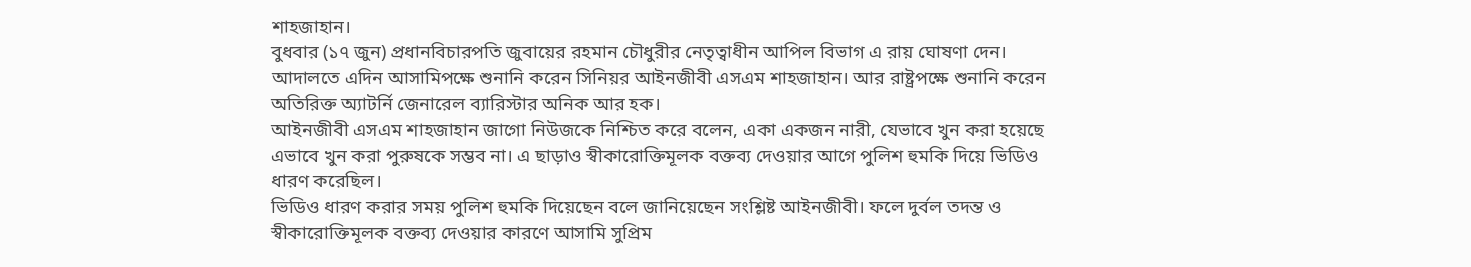শাহজাহান।
বুধবার (১৭ জুন) প্রধানবিচারপতি জুবায়ের রহমান চৌধুরীর নেতৃত্বাধীন আপিল বিভাগ এ রায় ঘোষণা দেন। আদালতে এদিন আসামিপক্ষে শুনানি করেন সিনিয়র আইনজীবী এসএম শাহজাহান। আর রাষ্ট্রপক্ষে শুনানি করেন অতিরিক্ত অ্যাটর্নি জেনারেল ব্যারিস্টার অনিক আর হক।
আইনজীবী এসএম শাহজাহান জাগো নিউজকে নিশ্চিত করে বলেন, একা একজন নারী, যেভাবে খুন করা হয়েছে এভাবে খুন করা পুরুষকে সম্ভব না। এ ছাড়াও স্বীকারোক্তিমূলক বক্তব্য দেওয়ার আগে পুলিশ হুমকি দিয়ে ভিডিও ধারণ করেছিল।
ভিডিও ধারণ করার সময় পুলিশ হুমকি দিয়েছেন বলে জানিয়েছেন সংশ্লিষ্ট আইনজীবী। ফলে দুর্বল তদন্ত ও স্বীকারোক্তিমূলক বক্তব্য দেওয়ার কারণে আসামি সুপ্রিম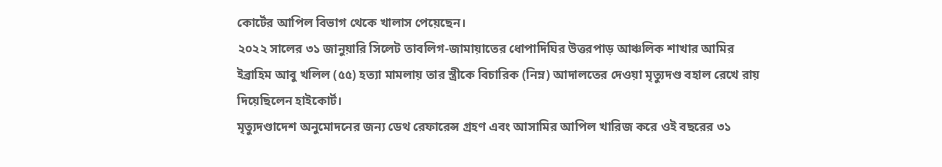কোর্টের আপিল বিভাগ থেকে খালাস পেয়েছেন।
২০২২ সালের ৩১ জানুয়ারি সিলেট তাবলিগ-জামায়াতের ধোপাদিঘির উত্তরপাড় আঞ্চলিক শাখার আমির ইব্রাহিম আবু খলিল (৫৫) হত্যা মামলায় তার স্ত্রীকে বিচারিক (নিম্ন) আদালতের দেওয়া মৃত্যুদণ্ড বহাল রেখে রায় দিয়েছিলেন হাইকোর্ট।
মৃত্যুদণ্ডাদেশ অনুমোদনের জন্য ডেথ রেফারেন্স গ্রহণ এবং আসামির আপিল খারিজ করে ওই বছরের ৩১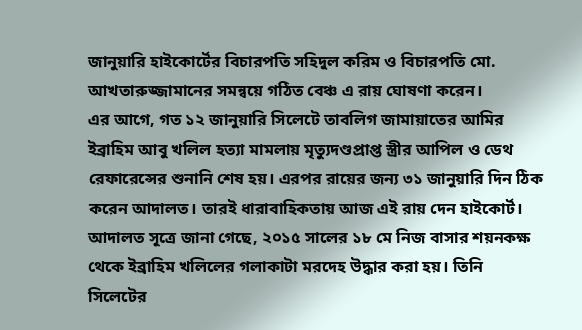জানুয়ারি হাইকোর্টের বিচারপতি সহিদুল করিম ও বিচারপতি মো. আখতারুজ্জামানের সমন্বয়ে গঠিত বেঞ্চ এ রায় ঘোষণা করেন।
এর আগে, গত ১২ জানুয়ারি সিলেটে তাবলিগ জামায়াতের আমির ইব্রাহিম আবু খলিল হত্যা মামলায় মৃত্যুদণ্ডপ্রাপ্ত স্ত্রীর আপিল ও ডেথ রেফারেন্সের শুনানি শেষ হয়। এরপর রায়ের জন্য ৩১ জানুয়ারি দিন ঠিক করেন আদালত। তারই ধারাবাহিকতায় আজ এই রায় দেন হাইকোর্ট।
আদালত সূত্রে জানা গেছে, ২০১৫ সালের ১৮ মে নিজ বাসার শয়নকক্ষ থেকে ইব্রাহিম খলিলের গলাকাটা মরদেহ উদ্ধার করা হয়। তিনি সিলেটের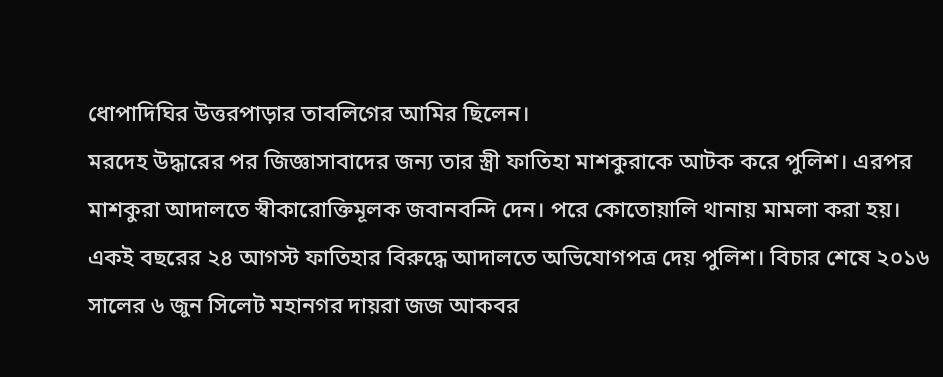ধোপাদিঘির উত্তরপাড়ার তাবলিগের আমির ছিলেন।
মরদেহ উদ্ধারের পর জিজ্ঞাসাবাদের জন্য তার স্ত্রী ফাতিহা মাশকুরাকে আটক করে পুলিশ। এরপর মাশকুরা আদালতে স্বীকারোক্তিমূলক জবানবন্দি দেন। পরে কোতোয়ালি থানায় মামলা করা হয়।
একই বছরের ২৪ আগস্ট ফাতিহার বিরুদ্ধে আদালতে অভিযোগপত্র দেয় পুলিশ। বিচার শেষে ২০১৬ সালের ৬ জুন সিলেট মহানগর দায়রা জজ আকবর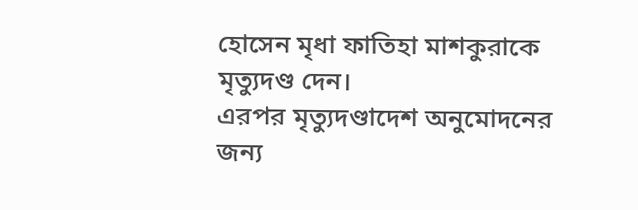হোসেন মৃধা ফাতিহা মাশকুরাকে মৃত্যুদণ্ড দেন।
এরপর মৃত্যুদণ্ডাদেশ অনুমোদনের জন্য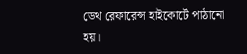ডেথ রেফারেন্স হাইকোর্টে পাঠানো হয়।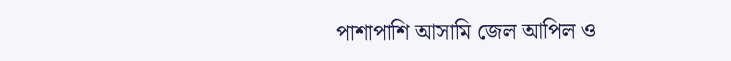পাশাপাশি আসামি জেল আপিল ও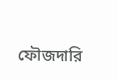ফৌজদারি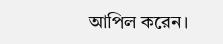আপিল করেন।